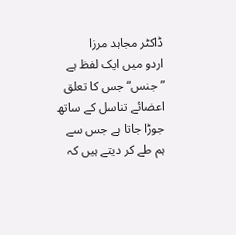ڈاکٹر مجاہد مرزا
اردو میں ایک لفظ ہے ”جنس“ جس کا تعلق اعضائے تناسل کے ساتھ جوڑا جاتا ہے جس سے ہم طے کر دیتے ہیں کہ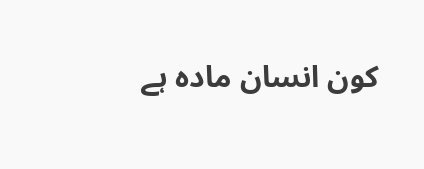کون انسان مادہ ہے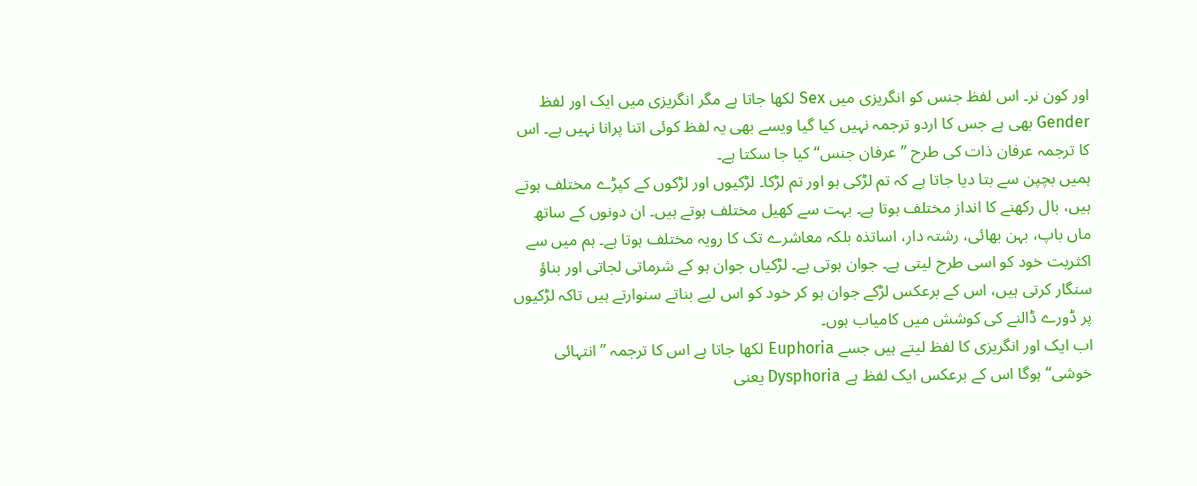اور کون نر۔ اس لفظ جنس کو انگریزی میں Sex لکھا جاتا ہے مگر انگریزی میں ایک اور لفظ Gender بھی ہے جس کا اردو ترجمہ نہیں کیا گیا ویسے بھی یہ لفظ کوئی اتنا پرانا نہیں ہے۔ اس کا ترجمہ عرفان ذات کی طرح ”عرفان جنس“ کیا جا سکتا ہے۔
ہمیں بچپن سے بتا دیا جاتا ہے کہ تم لڑکی ہو اور تم لڑکا۔ لڑکیوں اور لڑکوں کے کپڑے مختلف ہوتے ہیں، بال رکھنے کا انداز مختلف ہوتا ہے۔ بہت سے کھیل مختلف ہوتے ہیں۔ ان دونوں کے ساتھ ماں باپ، بہن بھائی، رشتہ دار، اساتذہ بلکہ معاشرے تک کا رویہ مختلف ہوتا ہے۔ ہم میں سے اکثریت خود کو اسی طرح لیتی ہے۔ جوان ہوتی ہے۔ لڑکیاں جوان ہو کے شرماتی لجاتی اور بناؤ سنگار کرتی ہیں، اس کے برعکس لڑکے جوان ہو کر خود کو اس لیے بناتے سنوارتے ہیں تاکہ لڑکیوں پر ڈورے ڈالنے کی کوشش میں کامیاب ہوں۔
اب ایک اور انگریزی کا لفظ لیتے ہیں جسے Euphoria لکھا جاتا ہے اس کا ترجمہ ”انتہائی خوشی“ ہوگا اس کے برعکس ایک لفظ ہے Dysphoria یعنی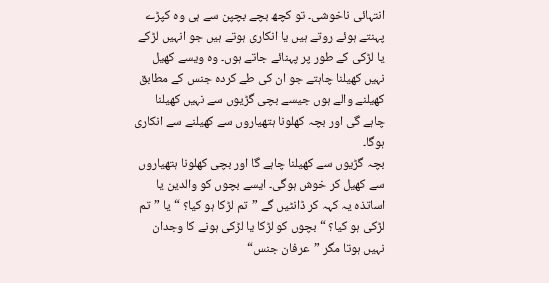انتہائی ناخوشی۔ تو کچھ بچے بچپن سے ہی وہ کپڑے پہنتے ہوئے روتے ہیں یا انکاری ہوتے ہیں جو انہیں لڑکے یا لڑکی کے طور پر پہنائے جاتے ہوں۔ وہ ویسے کھیل نہیں کھیلنا چاہتے جو ان کی طے کردہ جنس کے مطابق کھیلنے والے ہوں جیسے بچی گڑیوں سے نہیں کھیلنا چاہے گی اور بچہ کھلونا ہتھیاروں سے کھیلنے سے انکاری ہوگا۔
بچہ گڑیوں سے کھیلنا چاہے گا اور بچی کھلونا ہتھیاروں سے کھیل کر خوش ہوگی۔ ایسے بچوں کو والدین یا اساتذہ یہ کہہ کر ڈانٹیں گے ”تم لڑکا ہو کیا؟ “ یا ”تم لڑکی ہو کیا؟ “ بچوں کو لڑکا یا لڑکی ہونے کا وجدان نہیں ہوتا مگر ”عرفان جنس“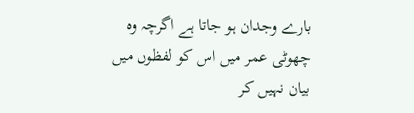بارے وجدان ہو جاتا ہے اگرچہ وہ چھوٹی عمر میں اس کو لفظوں میں بیان نہیں کر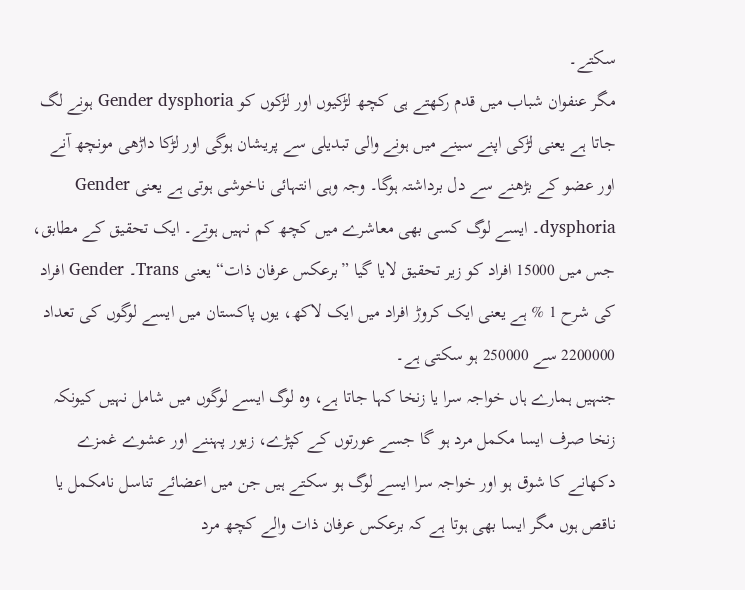سکتے۔
مگر عنفوان شباب میں قدم رکھتے ہی کچھ لڑکیوں اور لڑکوں کو Gender dysphoria ہونے لگ جاتا ہے یعنی لڑکی اپنے سینے میں ہونے والی تبدیلی سے پریشان ہوگی اور لڑکا داڑھی مونچھ آنے اور عضو کے بڑھنے سے دل برداشتہ ہوگا۔ وجہ وہی انتہائی ناخوشی ہوتی ہے یعنی Gender dysphoria۔ ایسے لوگ کسی بھی معاشرے میں کچھ کم نہیں ہوتے۔ ایک تحقیق کے مطابق، جس میں 15000 افراد کو زیر تحقیق لایا گیا ”برعکس عرفان ذات“ یعنی Trans۔ Gender افراد کی شرح 1 % ہے یعنی ایک کروڑ افراد میں ایک لاکھ، یوں پاکستان میں ایسے لوگوں کی تعداد 2200000 سے 250000 ہو سکتی ہے۔
جنہیں ہمارے ہاں خواجہ سرا یا زنخا کہا جاتا ہے، وہ لوگ ایسے لوگوں میں شامل نہیں کیونکہ زنخا صرف ایسا مکمل مرد ہو گا جسے عورتوں کے کپڑے، زیور پہننے اور عشوے غمزے دکھانے کا شوق ہو اور خواجہ سرا ایسے لوگ ہو سکتے ہیں جن میں اعضائے تناسل نامکمل یا ناقص ہوں مگر ایسا بھی ہوتا ہے کہ برعکس عرفان ذات والے کچھ مرد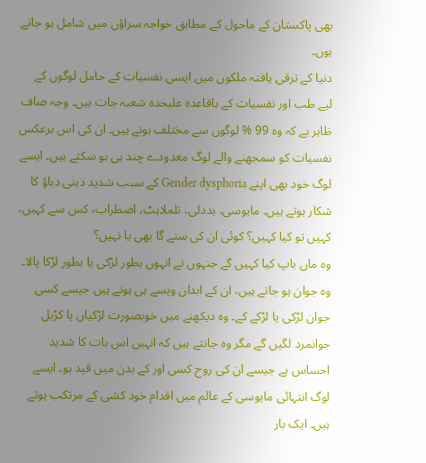بھی پاکستان کے ماحول کے مطابق خواجہ سراؤں میں شامل ہو جاتے ہوں۔
دنیا کے ترقی یافتہ ملکوں میں ایسی نفسیات کے حامل لوگوں کے لیے طب اور نفسیات کے باقاعدہ علیحدہ شعبہ جات ہیں۔ وجہ صاف ظاہر ہے کہ وہ 99 % لوگوں سے مختلف ہوتے ہیں۔ ان کی اس برعکس نفسیات کو سمجھنے والے لوگ معدودے چند ہی ہو سکتے ہیں۔ ایسے لوگ خود بھی اپنے Gender dysphoria کے سبب شدید ذہنی دباؤ کا شکار ہوتے ہیں۔ مایوسی، بددلی، تلملاہٹ، اضطراب، کس سے کہیں، کہیں تو کیا کہیں؟ کوئی ان کی سنے گا بھی یا نہیں؟
وہ ماں باپ کیا کہیں گے جنہوں نے انہوں بطور لڑکی یا بطور لڑکا پالا۔ وہ جوان ہو جاتے ہیں، ان کے ابدان ویسے ہی ہوتے ہیں جیسے کسی جوان لڑکی یا لڑکے کے۔ وہ دیکھنے میں خوبصورت لڑکیاں یا کڑیل جوانمرد لگیں گے مگر وہ جانتے ہیں کہ انہیں اس بات کا شدید احساس ہے جیسے ان کی روح کسی اور کے بدن میں قید ہو۔ ایسے لوگ انتہائی مایوسی کے عالم میں اقدام خود کشی کے مرتکب ہوتے ہیں۔ ایک بار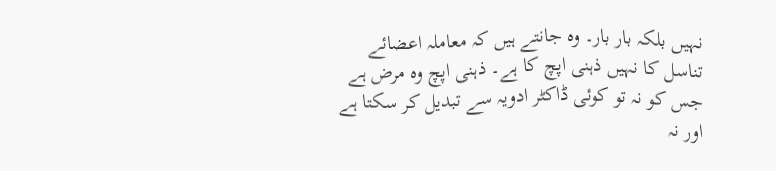نہیں بلکہ بار بار۔ وہ جانتے ہیں کہ معاملہ اعضائے تناسل کا نہیں ذہنی اپچ کا ہے۔ ذہنی اپچ وہ مرض ہے جس کو نہ تو کوئی ڈاکٹر ادویہ سے تبدیل کر سکتا ہے اور نہ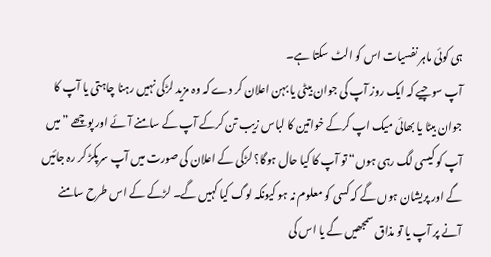ہی کوئی ماہر نفسیات اس کو الٹ سکتا ہے۔
آپ سوچیے کہ ایک روز آپ کی جوان بیٹی یا بہن اعلان کر دے کہ وہ مزید لڑکی نہیں رہنا چاہتی یا آپ کا جوان بیٹا یا بھائی میک اپ کرکے خواتین کا لباس زیب تن کرکے آپ کے سامنے آئے اور پوچھے ”میں آپ کو کیسی لگ رہی ہوں“ تو آپ کا کیا حال ہوگا؟ لڑکی کے اعلان کی صورت میں آپ سرپکڑ کر رہ جائیں گے اور پریشان ہوں گے کہ کسی کو معلوم نہ ہو کیونکہ لوگ کیا کہیں گے۔ لڑکے کے اس طرح سامنے آنے پر آپ یا تو مذاق سمجھیں گے یا اس کی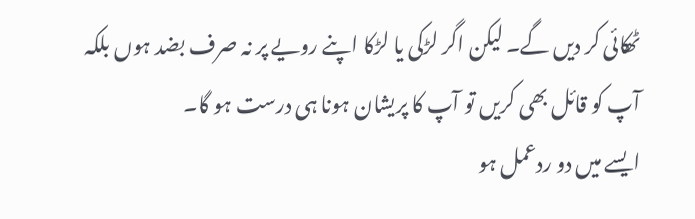ٹھکائی کر دیں گے۔ لیکن اگر لڑکی یا لڑکا اپنے رویے پر نہ صرف بضد ہوں بلکہ آپ کو قائل بھی کریں تو آپ کا پریشان ہونا ہی درست ہو گا۔
ایسے میں دو ردعمل ہو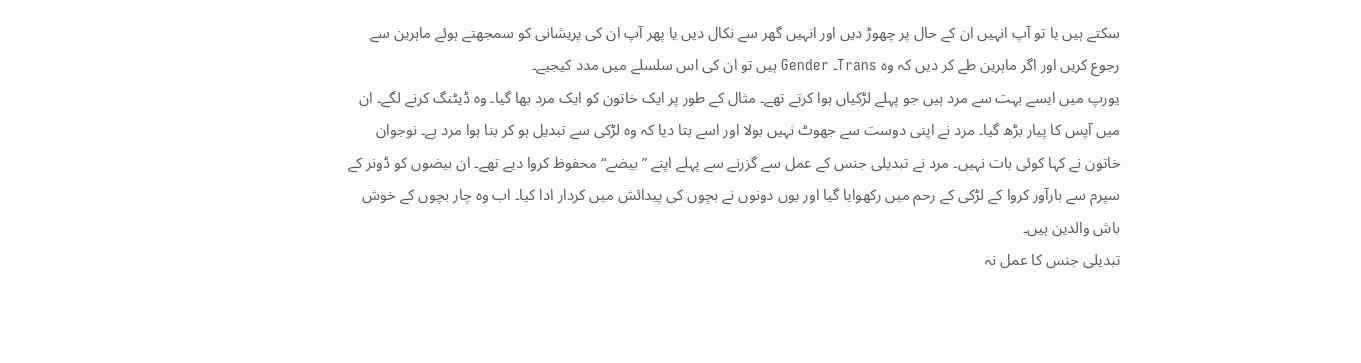سکتے ہیں یا تو آپ انہیں ان کے حال پر چھوڑ دیں اور انہیں گھر سے نکال دیں یا پھر آپ ان کی پریشانی کو سمجھتے ہوئے ماہرین سے رجوع کریں اور اگر ماہرین طے کر دیں کہ وہ Trans۔ Gender ہیں تو ان کی اس سلسلے میں مدد کیجیے۔
یورپ میں ایسے بہت سے مرد ہیں جو پہلے لڑکیاں ہوا کرتے تھے۔ مثال کے طور پر ایک خاتون کو ایک مرد بھا گیا۔ وہ ڈیٹنگ کرنے لگے۔ ان میں آپس کا پیار بڑھ گیا۔ مرد نے اپنی دوست سے جھوٹ نہیں بولا اور اسے بتا دیا کہ وہ لڑکی سے تبدیل ہو کر بنا ہوا مرد ہے۔ نوجوان خاتون نے کہا کوئی بات نہیں۔ مرد نے تبدیلی جنس کے عمل سے گزرنے سے پہلے اپنے ”بیضے“ محفوظ کروا دیے تھے۔ ان بیضوں کو ڈونر کے سپرم سے بارآور کروا کے لڑکی کے رحم میں رکھوایا گیا اور یوں دونوں نے بچوں کی پیدائش میں کردار ادا کیا۔ اب وہ چار بچوں کے خوش باش والدین ہیں۔
تبدیلی جنس کا عمل نہ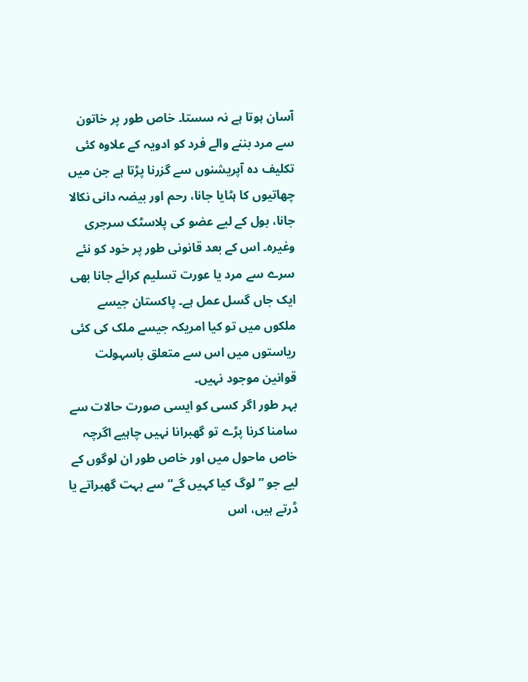آسان ہوتا ہے نہ سستا۔ خاص طور پر خاتون سے مرد بننے والے فرد کو ادویہ کے علاوہ کئی تکلیف دہ آپریشنوں سے گزرنا پڑتا ہے جن میں چھاتیوں کا ہٹایا جانا، رحم اور بیضہ دانی نکالا جانا، بول کے لیے عضو کی پلاسٹک سرجری وغیرہ۔ اس کے بعد قانونی طور پر خود کو نئے سرے سے مرد یا عورت تسلیم کرائے جانا بھی ایک جاں گسل عمل ہے۔ پاکستان جیسے ملکوں میں تو کیا امریکہ جیسے ملک کی کئی ریاستوں میں اس سے متعلق باسہولت قوانین موجود نہیں۔
بہر طور اگر کسی کو ایسی صورت حالات سے سامنا کرنا پڑے تو گھبرانا نہیں چاہیے اگرچہ خاص ماحول میں اور خاص طور ان لوگوں کے لیے جو ”لوگ کیا کہیں گے“ سے بہت گھبراتے یا ڈرتے ہیں، اس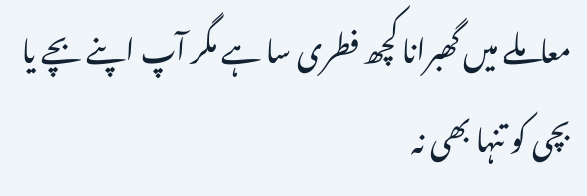معاملے میں گھبرانا کچھ فطری سا ہے مگر آپ اپنے بچے یا بچی کو تنہا بھی نہ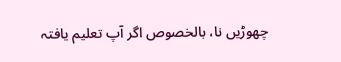چھوڑیں نا، بالخصوص اگر آپ تعلیم یافتہ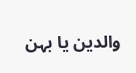والدین یا بہن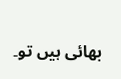بھائی ہیں تو۔